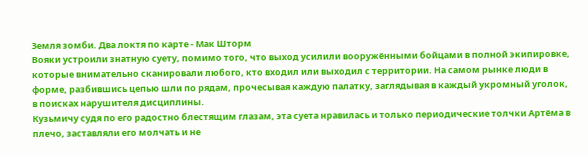Земля зомби. Два локтя по карте - Мак Шторм
Вояки устроили знатную суету, помимо того, что выход усилили вооружёнными бойцами в полной экипировке, которые внимательно сканировали любого, кто входил или выходил с территории. На самом рынке люди в форме, разбившись цепью шли по рядам, прочесывая каждую палатку, заглядывая в каждый укромный уголок, в поисках нарушителя дисциплины.
Кузьмичу судя по его радостно блестящим глазам, эта суета нравилась и только периодические толчки Артёма в плечо, заставляли его молчать и не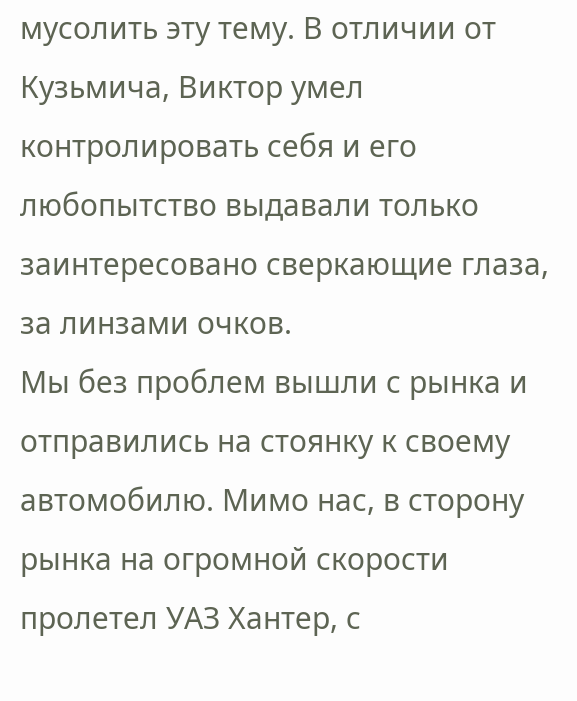мусолить эту тему. В отличии от Кузьмича, Виктор умел контролировать себя и его любопытство выдавали только заинтересовано сверкающие глаза, за линзами очков.
Мы без проблем вышли с рынка и отправились на стоянку к своему автомобилю. Мимо нас, в сторону рынка на огромной скорости пролетел УАЗ Хантер, с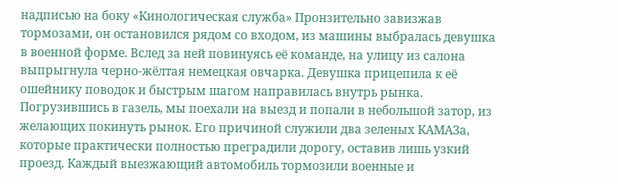надписью на боку «Кинологическая служба» Пронзительно завизжав тормозами, он остановился рядом со входом, из машины выбралась девушка в военной форме. Вслед за ней повинуясь её команде, на улицу из салона выпрыгнула черно-жёлтая немецкая овчарка. Девушка прицепила к её ошейнику поводок и быстрым шагом направилась внутрь рынка.
Погрузившись в газель, мы поехали на выезд и попали в небольшой затор, из желающих покинуть рынок. Его причиной служили два зеленых КАМАЗа, которые практически полностью преградили дорогу, оставив лишь узкий проезд. Каждый выезжающий автомобиль тормозили военные и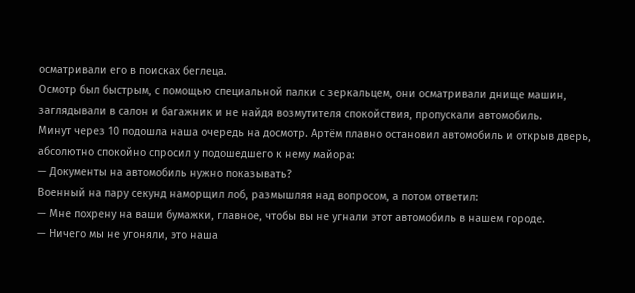осматривали его в поисках беглеца.
Осмотр был быстрым, с помощью специальной палки с зеркальцем, они осматривали днище машин, заглядывали в салон и багажник и не найдя возмутителя спокойствия, пропускали автомобиль.
Минут через 10 подошла наша очередь на досмотр. Артём плавно остановил автомобиль и открыв дверь, абсолютно спокойно спросил у подошедшего к нему майора:
— Документы на автомобиль нужно показывать?
Военный на пару секунд наморщил лоб, размышляя над вопросом, а потом ответил:
— Мне похрену на ваши бумажки, главное, чтобы вы не угнали этот автомобиль в нашем городе.
— Ничего мы не угоняли, это наша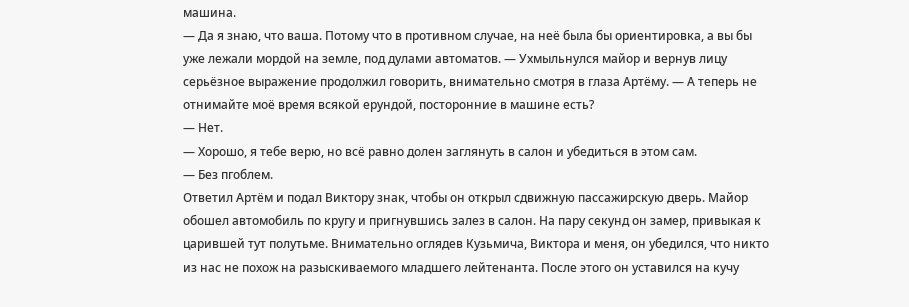машина.
— Да я знаю, что ваша. Потому что в противном случае, на неё была бы ориентировка, а вы бы уже лежали мордой на земле, под дулами автоматов. — Ухмыльнулся майор и вернув лицу серьёзное выражение продолжил говорить, внимательно смотря в глаза Артёму. — А теперь не отнимайте моё время всякой ерундой, посторонние в машине есть?
— Нет.
— Хорошо, я тебе верю, но всё равно долен заглянуть в салон и убедиться в этом сам.
— Без пгоблем.
Ответил Артём и подал Виктору знак, чтобы он открыл сдвижную пассажирскую дверь. Майор обошел автомобиль по кругу и пригнувшись залез в салон. На пару секунд он замер, привыкая к царившей тут полутьме. Внимательно оглядев Кузьмича, Виктора и меня, он убедился, что никто из нас не похож на разыскиваемого младшего лейтенанта. После этого он уставился на кучу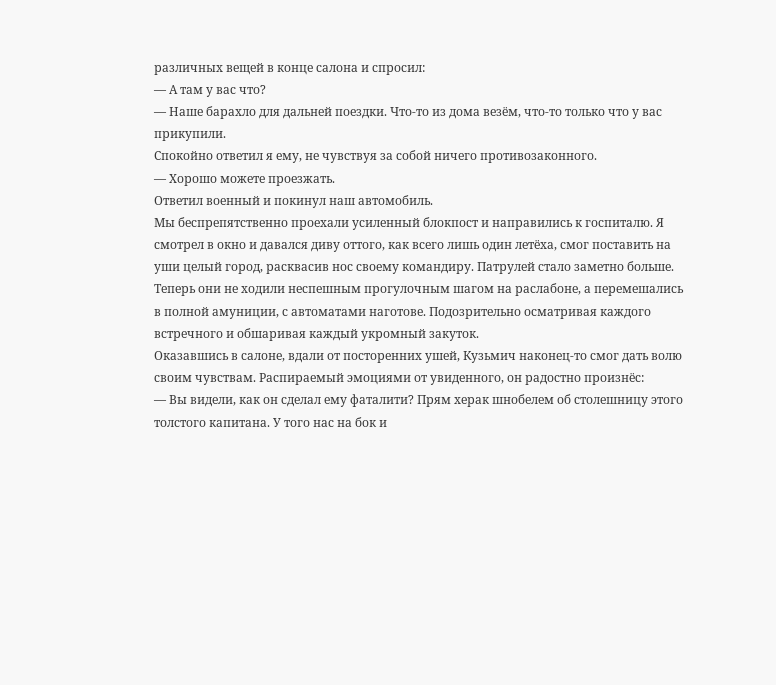различных вещей в конце салона и спросил:
— А там у вас что?
— Наше барахло для дальней поездки. Что-то из дома везём, что-то только что у вас прикупили.
Спокойно ответил я ему, не чувствуя за собой ничего противозаконного.
— Хорошо можете проезжать.
Ответил военный и покинул наш автомобиль.
Мы беспрепятственно проехали усиленный блокпост и направились к госпиталю. Я смотрел в окно и давался диву оттого, как всего лишь один летёха, смог поставить на уши целый город, расквасив нос своему командиру. Патрулей стало заметно больше. Теперь они не ходили неспешным прогулочным шагом на раслабоне, а перемешались в полной амуниции, с автоматами наготове. Подозрительно осматривая каждого встречного и обшаривая каждый укромный закуток.
Оказавшись в салоне, вдали от посторенних ушей, Кузьмич наконец-то смог дать волю своим чувствам. Распираемый эмоциями от увиденного, он радостно произнёс:
— Вы видели, как он сделал ему фаталити? Прям херак шнобелем об столешницу этого толстого капитана. У того нас на бок и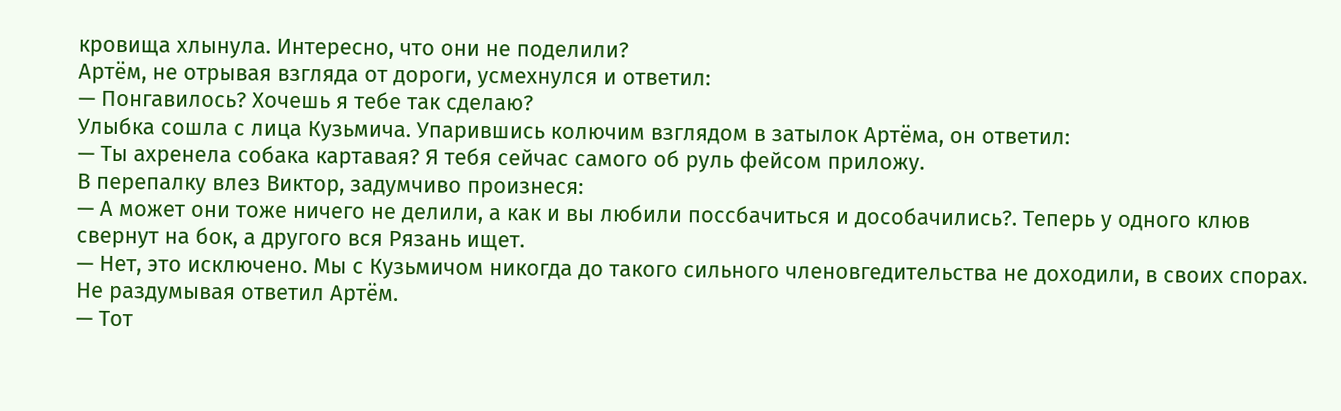кровища хлынула. Интересно, что они не поделили?
Артём, не отрывая взгляда от дороги, усмехнулся и ответил:
— Понгавилось? Хочешь я тебе так сделаю?
Улыбка сошла с лица Кузьмича. Упарившись колючим взглядом в затылок Артёма, он ответил:
— Ты ахренела собака картавая? Я тебя сейчас самого об руль фейсом приложу.
В перепалку влез Виктор, задумчиво произнеся:
— А может они тоже ничего не делили, а как и вы любили поссбачиться и дособачились?. Теперь у одного клюв свернут на бок, а другого вся Рязань ищет.
— Нет, это исключено. Мы с Кузьмичом никогда до такого сильного членовгедительства не доходили, в своих спорах.
Не раздумывая ответил Артём.
— Тот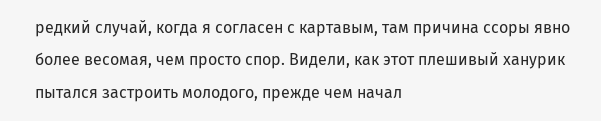редкий случай, когда я согласен с картавым, там причина ссоры явно более весомая, чем просто спор. Видели, как этот плешивый ханурик пытался застроить молодого, прежде чем начал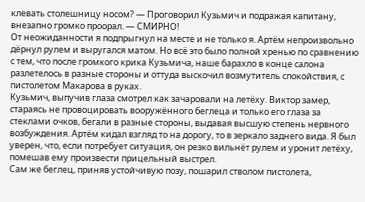клевать столешницу носом? — Проговорил Кузьмич и подражая капитану, внезапно громко проорал. — СМИРНО!
От неожиданности я подпрыгнул на месте и не только я. Артём непроизвольно дёрнул рулем и выругался матом. Но всё это было полной хренью по сравнению с тем, что после громкого крика Кузьмича, наше барахло в конце салона разлетелось в разные стороны и оттуда выскочил возмутитель спокойствия, с пистолетом Макарова в руках.
Кузьмич, выпучив глаза смотрел как зачаровали на летёху. Виктор замер, стараясь не провоцировать вооружённого беглеца и только его глаза за стеклами очков, бегали в разные стороны, выдавая высшую степень нервного возбуждения. Артём кидал взгляд то на дорогу, то в зеркало заднего вида. Я был уверен, что, если потребует ситуация, он резко вильнёт рулем и уронит летёху, помешав ему произвести прицельный выстрел.
Сам же беглец, приняв устойчивую позу, пошарил стволом пистолета,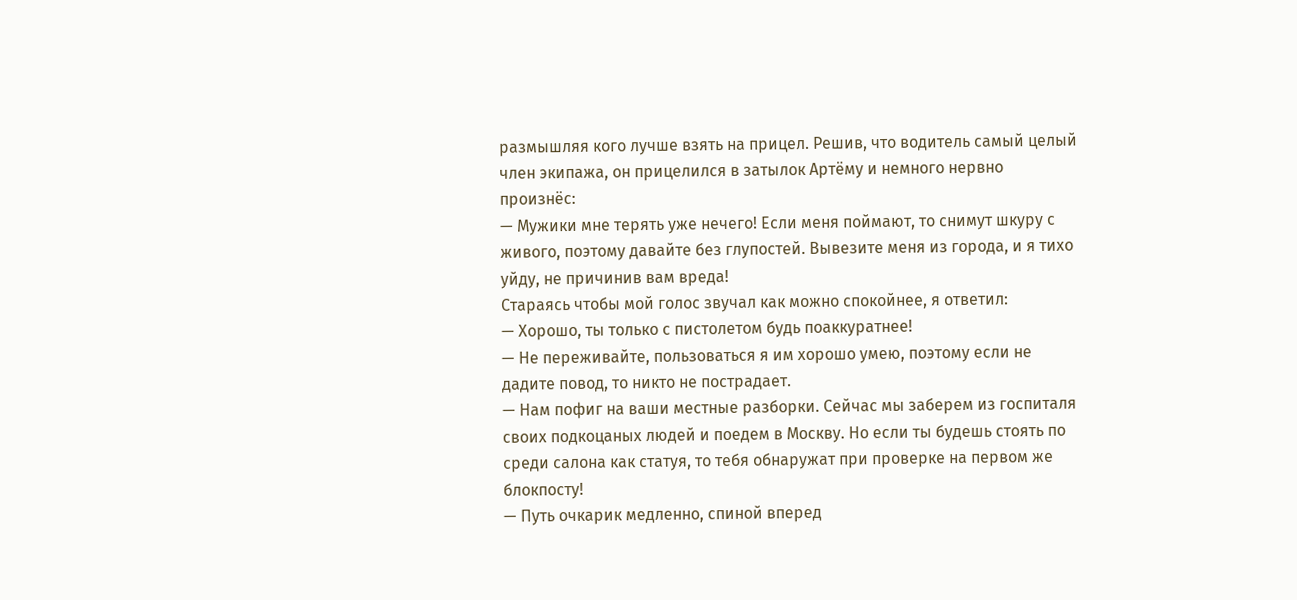размышляя кого лучше взять на прицел. Решив, что водитель самый целый член экипажа, он прицелился в затылок Артёму и немного нервно произнёс:
— Мужики мне терять уже нечего! Если меня поймают, то снимут шкуру с живого, поэтому давайте без глупостей. Вывезите меня из города, и я тихо уйду, не причинив вам вреда!
Стараясь чтобы мой голос звучал как можно спокойнее, я ответил:
— Хорошо, ты только с пистолетом будь поаккуратнее!
— Не переживайте, пользоваться я им хорошо умею, поэтому если не дадите повод, то никто не пострадает.
— Нам пофиг на ваши местные разборки. Сейчас мы заберем из госпиталя своих подкоцаных людей и поедем в Москву. Но если ты будешь стоять по среди салона как статуя, то тебя обнаружат при проверке на первом же блокпосту!
— Путь очкарик медленно, спиной вперед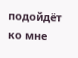подойдёт ко мне